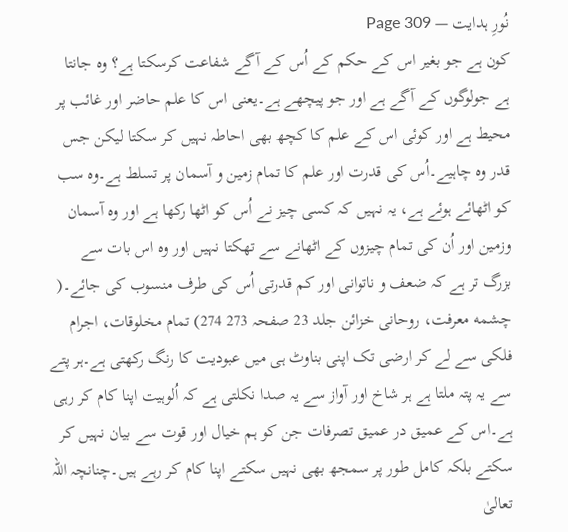نُورِ ہدایت — Page 309
کون ہے جو بغیر اس کے حکم کے اُس کے آگے شفاعت کرسکتا ہے؟ وہ جانتا ہے جولوگوں کے آگے ہے اور جو پیچھے ہے۔یعنی اس کا علم حاضر اور غائب پر محیط ہے اور کوئی اس کے علم کا کچھ بھی احاطہ نہیں کر سکتا لیکن جس قدر وہ چاہیے۔اُس کی قدرت اور علم کا تمام زمین و آسمان پر تسلط ہے۔وہ سب کو اٹھائے ہوئے ہے، یہ نہیں کہ کسی چیز نے اُس کو اٹھا رکھا ہے اور وہ آسمان وزمین اور اُن کی تمام چیزوں کے اٹھانے سے تھکتا نہیں اور وہ اس بات سے بزرگ تر ہے کہ ضعف و ناتوانی اور کم قدرتی اُس کی طرف منسوب کی جائے۔( چشمه معرفت، روحانی خزائن جلد 23 صفحہ 273 274) تمام مخلوقات، اجرام فلکی سے لے کر ارضی تک اپنی بناوٹ ہی میں عبودیت کا رنگ رکھتی ہے۔ہر پتے سے یہ پتہ ملتا ہے ہر شاخ اور آواز سے یہ صدا نکلتی ہے کہ اُلوہیت اپنا کام کر رہی ہے۔اس کے عمیق در عمیق تصرفات جن کو ہم خیال اور قوت سے بیان نہیں کر سکتے بلکہ کامل طور پر سمجھ بھی نہیں سکتے اپنا کام کر رہے ہیں۔چنانچہ اللہ تعالیٰ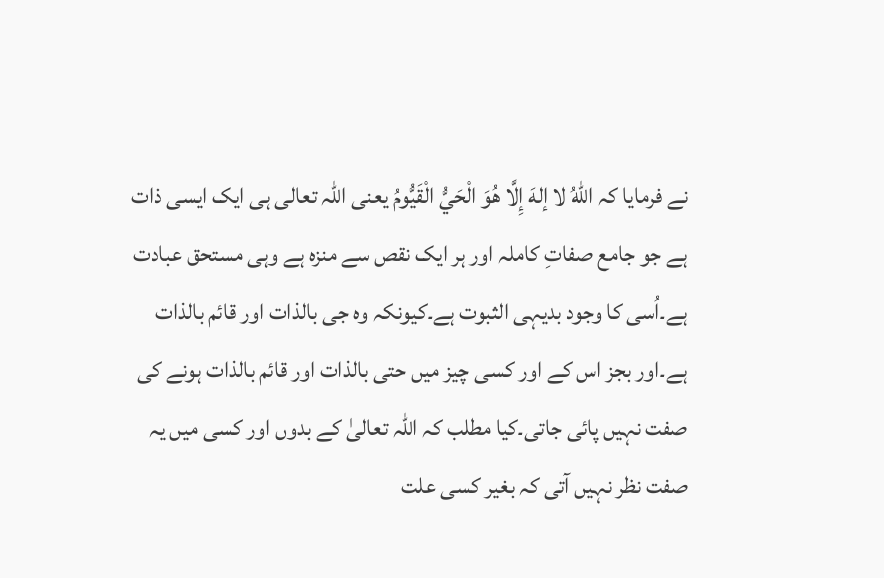نے فرمایا کہ اللهُ لا إلهَ إِلَّا هُوَ الْحَيُّ الْقَيُّومُ یعنی اللہ تعالی ہی ایک ایسی ذات ہے جو جامع صفاتِ کاملہ اور ہر ایک نقص سے منزہ ہے وہی مستحق عبادت ہے۔اُسی کا وجود بدیہی الثبوت ہے۔کیونکہ وہ جی بالذات اور قائم بالذات ہے۔اور بجز اس کے اور کسی چیز میں حتی بالذات اور قائم بالذات ہونے کی صفت نہیں پائی جاتی۔کیا مطلب کہ اللہ تعالیٰ کے بدوں اور کسی میں یہ صفت نظر نہیں آتی کہ بغیر کسی علت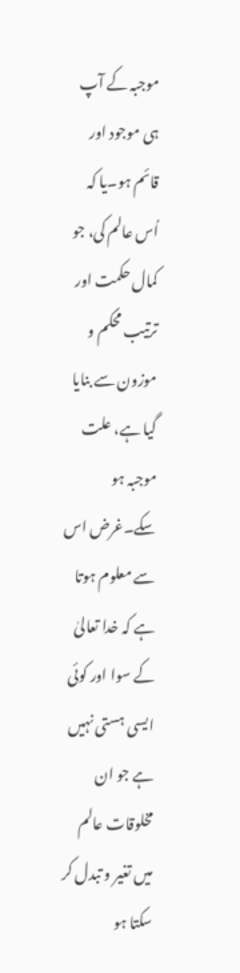موجبہ کے آپ ہی موجود اور قائم ہو۔یا کہ اُس عالم کی، جو کمال حکمت اور ترتیب محکم و موزون سے بنایا گیا ہے، علت موجبہ ہو سکے۔غرض اس سے معلوم ہوتا ہے کہ خدا تعالیٰ کے سوا اور کوئی ایسی ہستی نہیں ہے جو ان مخلوقات عالم میں تغیر و تبدل کر سکتا ہو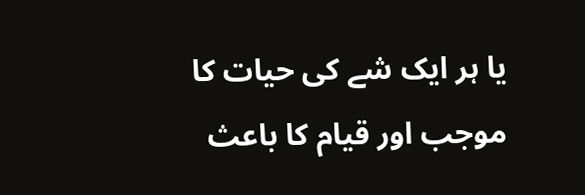یا ہر ایک شے کی حیات کا موجب اور قیام کا باعث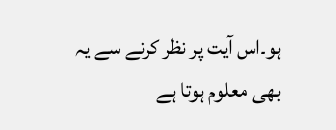ہو۔اس آیت پر نظر کرنے سے یہ بھی معلوم ہوتا ہے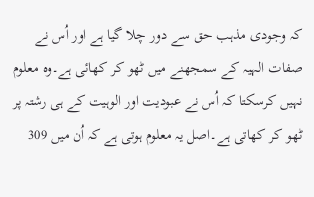کہ وجودی مذہب حق سے دور چلا گیا ہے اور اُس نے صفات الہیہ کے سمجھنے میں ٹھو کر کھائی ہے۔وہ معلوم نہیں کرسکتا کہ اُس نے عبودیت اور الوہیت کے ہی رشتہ پر ٹھو کر کھاتی ہے۔اصل یہ معلوم ہوتی ہے کہ اُن میں 309